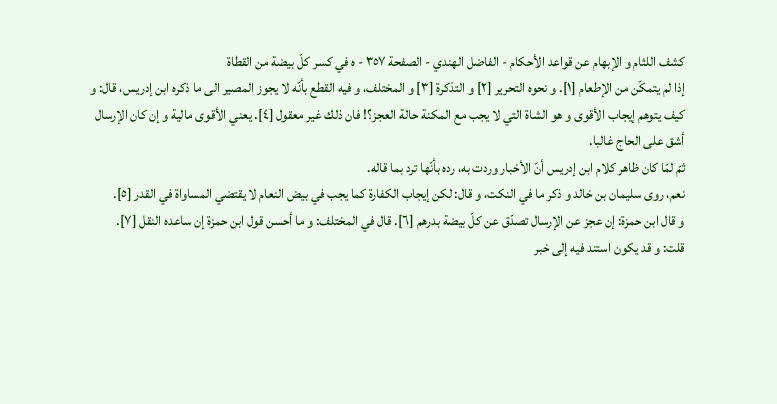كشف اللثام و الإبهام عن قواعد الأحكام - الفاضل الهندي - الصفحة ٣٥٧ - ه في كسر كلّ بيضة من القطاة
إذا لم يتمكّن من الإطعام [١]. و نحوه التحرير [٢] و التذكرة [٣] و المختلف، و فيه القطع بأنّه لا يجوز المصير الى ما ذكره ابن إدريس، قال: و كيف يتوهم إيجاب الأقوى و هو الشاة التي لا يجب مع المكنة حالة العجز؟! فان ذلك غير معقول [٤]. يعني الأقوى مالية و إن كان الإرسال أشق على الحاج غالبا.
ثمّ لمّا كان ظاهر كلام ابن إدريس أنّ الأخبار وردت به، رده بأنّها ترد بما قاله.
نعم، روى سليمان بن خالد و ذكر ما في النكت، و قال: لكن إيجاب الكفارة كما يجب في بيض النعام لا يقتضي المساواة في القدر [٥].
و قال ابن حمزة: إن عجز عن الإرسال تصدّق عن كلّ بيضة بدرهم [٦]. قال في المختلف: و ما أحسن قول ابن حمزة إن ساعده النقل [٧].
قلت: و قد يكون استند فيه إلى خبر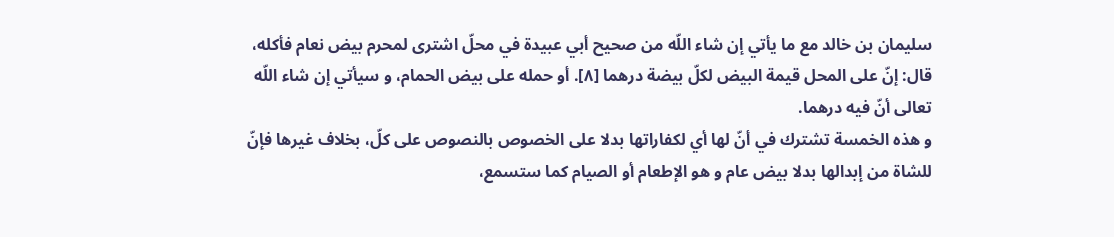سليمان بن خالد مع ما يأتي إن شاء اللّه من صحيح أبي عبيدة في محلّ اشترى لمحرم بيض نعام فأكله، قال: إنّ على المحل قيمة البيض لكلّ بيضة درهما [٨]. أو حمله على بيض الحمام، و سيأتي إن شاء اللّه تعالى أنّ فيه درهما.
و هذه الخمسة تشترك في أنّ لها أي لكفاراتها بدلا على الخصوص بالنصوص على كلّ، بخلاف غيرها فإنّ للشاة من إبدالها بدلا بيض عام و هو الإطعام أو الصيام كما ستسمع،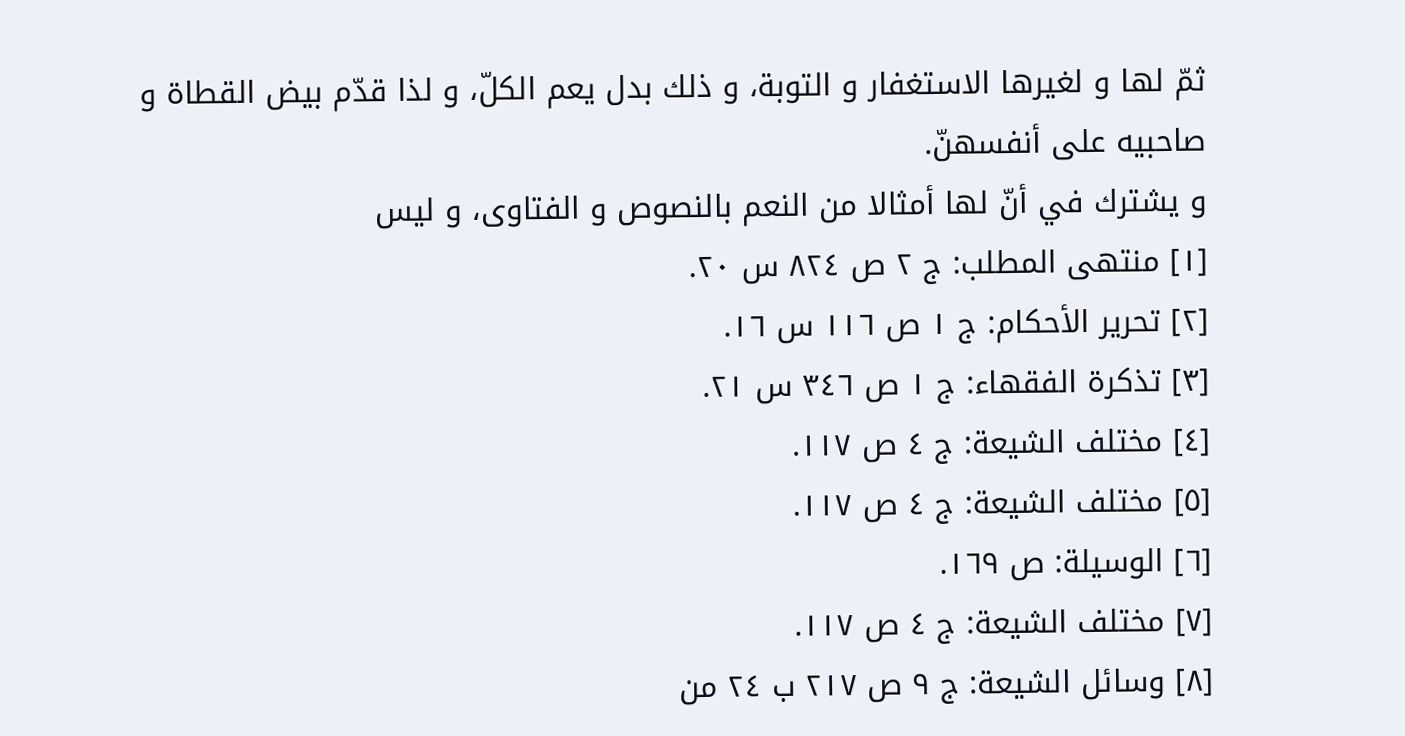ثمّ لها و لغيرها الاستغفار و التوبة، و ذلك بدل يعم الكلّ، و لذا قدّم بيض القطاة و صاحبيه على أنفسهنّ.
و يشترك في أنّ لها أمثالا من النعم بالنصوص و الفتاوى، و ليس
[١] منتهى المطلب: ج ٢ ص ٨٢٤ س ٢٠.
[٢] تحرير الأحكام: ج ١ ص ١١٦ س ١٦.
[٣] تذكرة الفقهاء: ج ١ ص ٣٤٦ س ٢١.
[٤] مختلف الشيعة: ج ٤ ص ١١٧.
[٥] مختلف الشيعة: ج ٤ ص ١١٧.
[٦] الوسيلة: ص ١٦٩.
[٧] مختلف الشيعة: ج ٤ ص ١١٧.
[٨] وسائل الشيعة: ج ٩ ص ٢١٧ ب ٢٤ من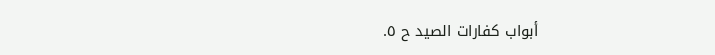أبواب كفارات الصيد ح ٥.